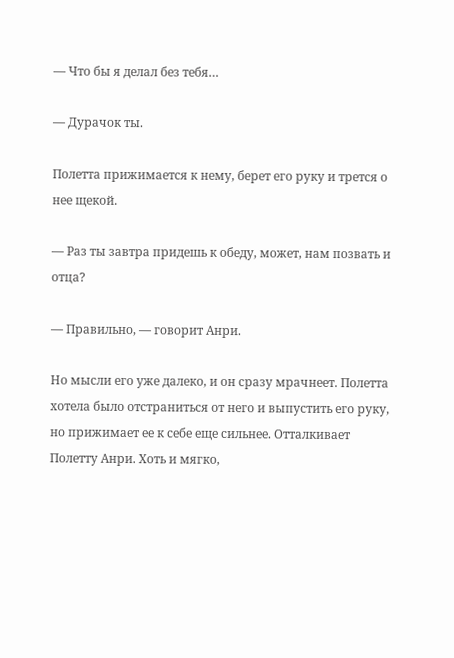— Что бы я делал без тебя…

— Дурачок ты.

Полетта прижимается к нему, берет его руку и трется о нее щекой.

— Раз ты завтра придешь к обеду, может, нам позвать и отца?

— Правильно, — говорит Анри.

Но мысли его уже далеко, и он сразу мрачнеет. Полетта хотела было отстраниться от него и выпустить его руку, но прижимает ее к себе еще сильнее. Отталкивает Полетту Анри. Хоть и мягко,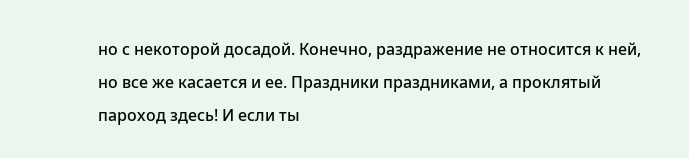но с некоторой досадой. Конечно, раздражение не относится к ней, но все же касается и ее. Праздники праздниками, а проклятый пароход здесь! И если ты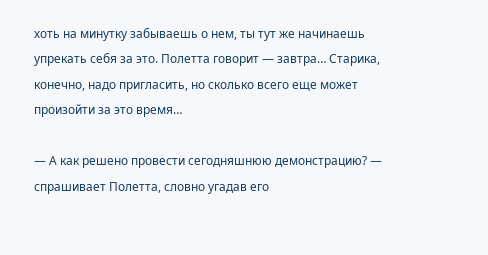хоть на минутку забываешь о нем, ты тут же начинаешь упрекать себя за это. Полетта говорит — завтра… Старика, конечно, надо пригласить, но сколько всего еще может произойти за это время…

— А как решено провести сегодняшнюю демонстрацию? — спрашивает Полетта, словно угадав его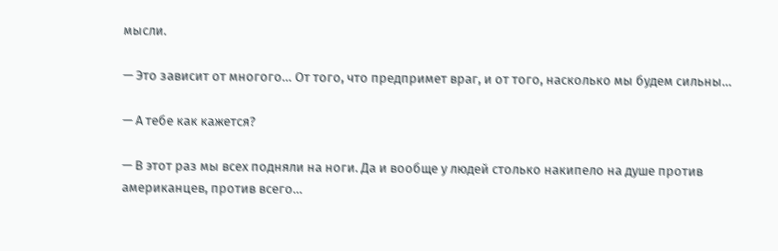мысли.

— Это зависит от многого… От того, что предпримет враг, и от того, насколько мы будем сильны…

— А тебе как кажется?

— В этот раз мы всех подняли на ноги. Да и вообще у людей столько накипело на душе против американцев, против всего…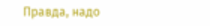Правда, надо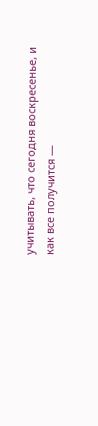учитывать, что сегодня воскресенье, и как все получится —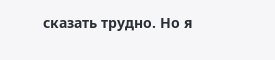сказать трудно. Но я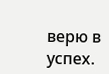верю в успех.